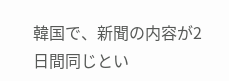韓国で、新聞の内容が2日間同じとい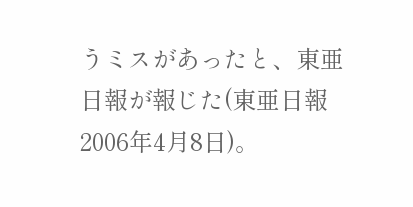うミスがあったと、東亜日報が報じた(東亜日報 2006年4月8日)。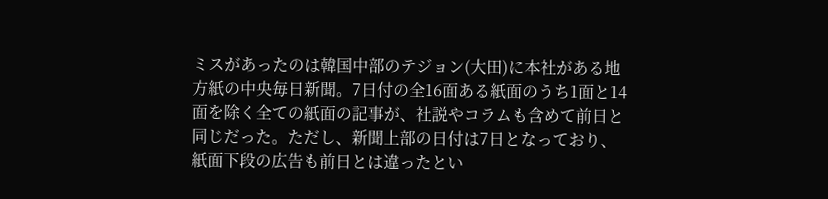ミスがあったのは韓国中部のテジョン(大田)に本社がある地方紙の中央毎日新聞。7日付の全16面ある紙面のうち1面と14面を除く全ての紙面の記事が、社説やコラムも含めて前日と同じだった。ただし、新聞上部の日付は7日となっており、紙面下段の広告も前日とは違ったとい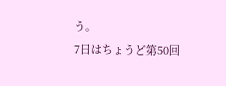う。
7日はちょうど第50回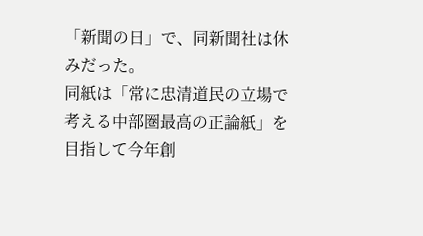「新聞の日」で、同新聞社は休みだった。
同紙は「常に忠清道民の立場で考える中部圏最高の正論紙」を目指して今年創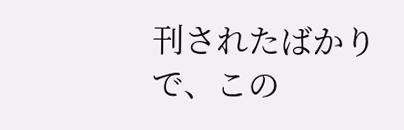刊されたばかりで、この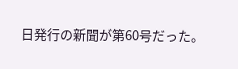日発行の新聞が第60号だった。